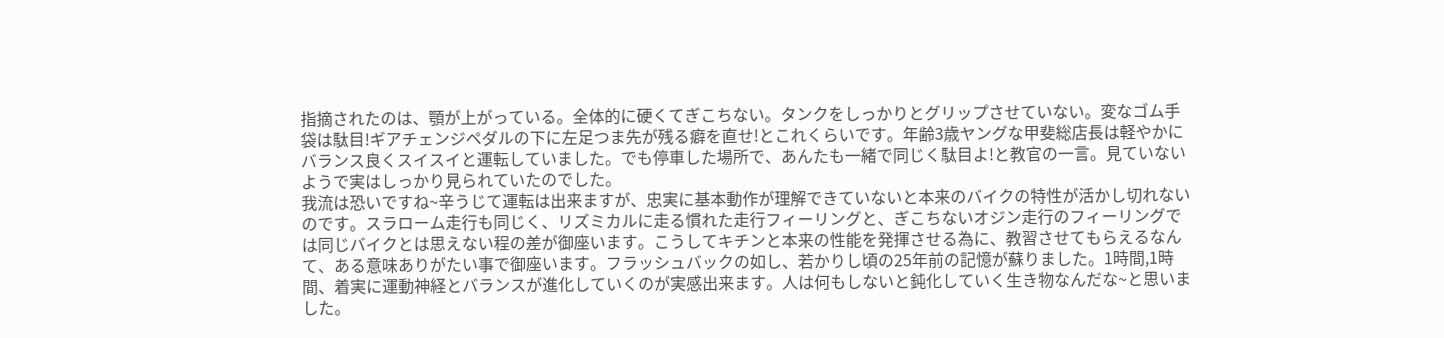指摘されたのは、顎が上がっている。全体的に硬くてぎこちない。タンクをしっかりとグリップさせていない。変なゴム手袋は駄目!ギアチェンジペダルの下に左足つま先が残る癖を直せ!とこれくらいです。年齢3歳ヤングな甲斐総店長は軽やかにバランス良くスイスイと運転していました。でも停車した場所で、あんたも一緒で同じく駄目よ!と教官の一言。見ていないようで実はしっかり見られていたのでした。
我流は恐いですね~辛うじて運転は出来ますが、忠実に基本動作が理解できていないと本来のバイクの特性が活かし切れないのです。スラローム走行も同じく、リズミカルに走る慣れた走行フィーリングと、ぎこちないオジン走行のフィーリングでは同じバイクとは思えない程の差が御座います。こうしてキチンと本来の性能を発揮させる為に、教習させてもらえるなんて、ある意味ありがたい事で御座います。フラッシュバックの如し、若かりし頃の25年前の記憶が蘇りました。1時間,1時間、着実に運動神経とバランスが進化していくのが実感出来ます。人は何もしないと鈍化していく生き物なんだな~と思いました。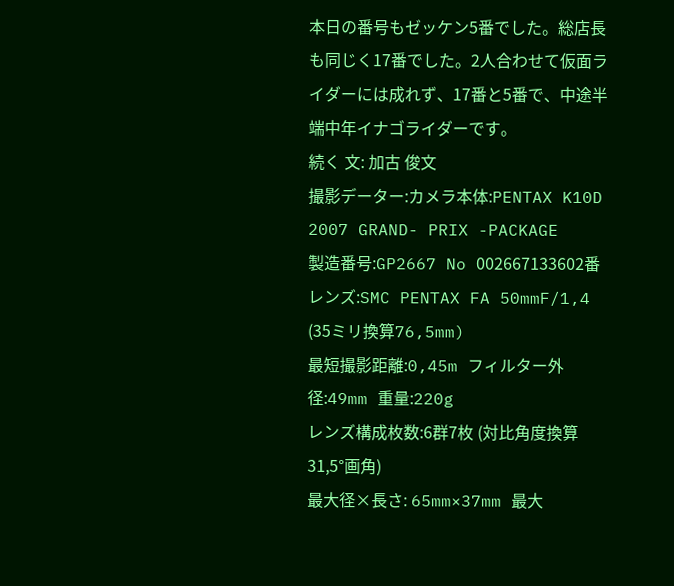本日の番号もゼッケン5番でした。総店長も同じく17番でした。2人合わせて仮面ライダーには成れず、17番と5番で、中途半端中年イナゴライダーです。
続く 文: 加古 俊文
撮影データー:カメラ本体:PENTAX K10D
2007 GRAND- PRIX -PACKAGE
製造番号:GP2667 No 002667133602番
レンズ:SMC PENTAX FA 50mmF/1,4 (35ミリ換算76,5mm)
最短撮影距離:0,45m フィルター外径:49mm 重量:220g
レンズ構成枚数:6群7枚 (対比角度換算31,5°画角)
最大径×長さ: 65mm×37mm 最大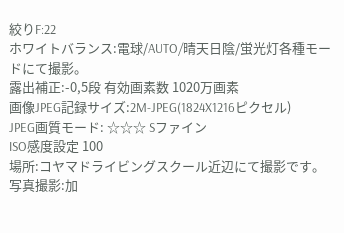絞りF:22
ホワイトバランス:電球/AUTO/晴天日陰/蛍光灯各種モードにて撮影。
露出補正:-0,5段 有効画素数 1020万画素
画像JPEG記録サイズ:2M-JPEG(1824X1216ピクセル)
JPEG画質モード: ☆☆☆ Sファイン
ISO感度設定 100
場所:コヤマドライビングスクール近辺にて撮影です。 写真撮影:加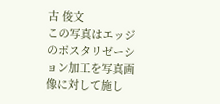古 俊文
この写真はエッジのポスタリゼーション加工を写真画像に対して施し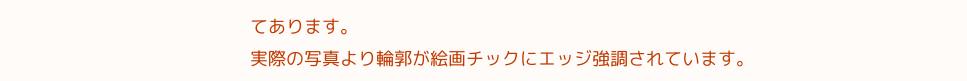てあります。
実際の写真より輪郭が絵画チックにエッジ強調されています。